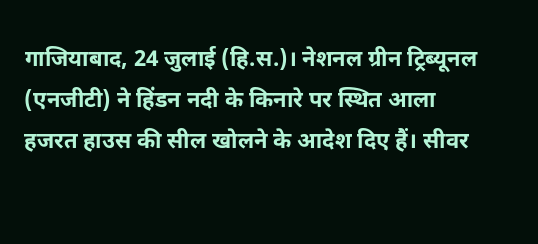गाजियाबाद, 24 जुलाई (हि.स.)। नेशनल ग्रीन ट्रिब्यूनल (एनजीटी) ने हिंडन नदी के किनारे पर स्थित आला हजरत हाउस की सील खोलने के आदेश दिए हैं। सीवर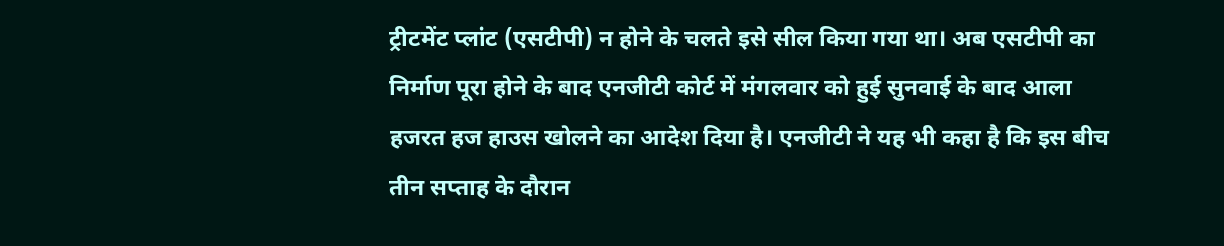ट्रीटमेंट प्लांट (एसटीपी) न होने के चलते इसे सील किया गया था। अब एसटीपी का निर्माण पूरा होने के बाद एनजीटी कोर्ट में मंगलवार को हुई सुनवाई के बाद आला हजरत हज हाउस खोलने का आदेश दिया है। एनजीटी ने यह भी कहा है कि इस बीच तीन सप्ताह के दौरान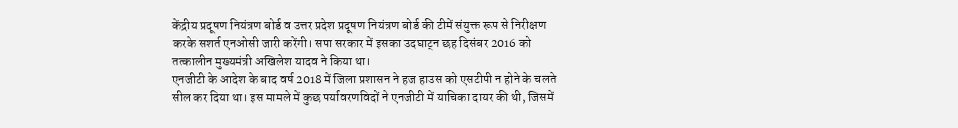केंद्रीय प्रदूषण नियंत्रण बोर्ड व उत्तर प्रदेश प्रदूषण नियंत्रण बोर्ड की टीमें संयुक्त रूप से निरीक्षण करके सशर्त एनओसी जारी करेंगी। सपा सरकार में इसका उदघाट्न छह दिसंबर 2016 को तत्कालीन मुख्यमंत्री अखिलेश यादव ने किया था।
एनजीटी के आदेश के बाद वर्ष 2018 में जिला प्रशासन ने हज हाउस को एसटीपी न होने के चलते सील कर दिया था। इस मामले में कुछ पर्यावरणविदों ने एनजीटी में याचिका दायर की थी, जिसमें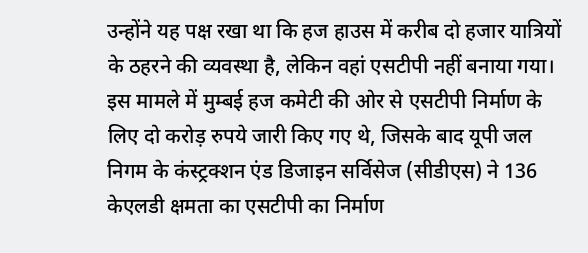उन्होंने यह पक्ष रखा था कि हज हाउस में करीब दो हजार यात्रियों के ठहरने की व्यवस्था है, लेकिन वहां एसटीपी नहीं बनाया गया। इस मामले में मुम्बई हज कमेटी की ओर से एसटीपी निर्माण के लिए दो करोड़ रुपये जारी किए गए थे, जिसके बाद यूपी जल निगम के कंस्ट्रक्शन एंड डिजाइन सर्विसेज (सीडीएस) ने 136 केएलडी क्षमता का एसटीपी का निर्माण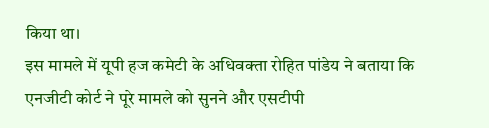किया था।
इस मामले में यूपी हज कमेटी के अधिवक्ता रोहित पांडेय ने बताया कि एनजीटी कोर्ट ने पूरे मामले को सुनने और एसटीपी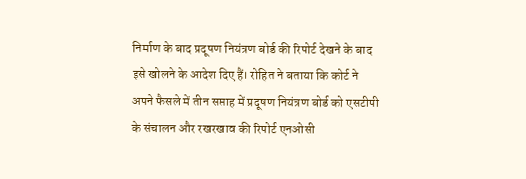निर्माण के बाद प्रदूषण नियंत्रण बोर्ड की रिपोर्ट देखने के बाद इसे खोलने के आदेश दिए हैं। रोहित ने बताया कि कोर्ट ने अपने फैसले में तीन सप्ताह में प्रदूषण नियंत्रण बोर्ड को एसटीपी के संचालन और रखरखाव की रिपोर्ट एनओसी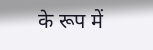के रूप में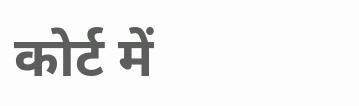कोर्ट में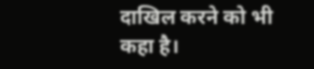दाखिल करने को भी कहा है।